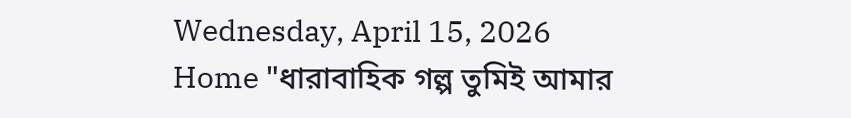Wednesday, April 15, 2026
Home "ধারাবাহিক গল্প তুমিই আমার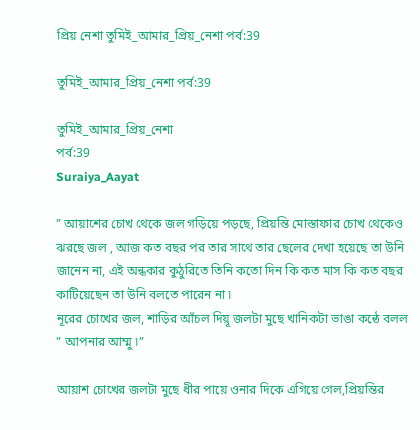প্রিয় নেশা তুমিই_আমার_প্রিয়_নেশা পর্ব:39

তুমিই_আমার_প্রিয়_নেশা পর্ব:39

তুমিই_আমার_প্রিয়_নেশা
পর্ব:39
Suraiya_Aayat

” আয়াশের চোখ থেকে জল গড়িয়ে পড়ছে, প্রিয়ন্তি মোস্তাফার চোখ থেকেও ঝরছে জল , আজ কত বছর পর তার সাথে তার ছেলের দেখা হয়েছে তা উনি জানেন না, এই অন্ধকার কুঠুরিতে তিনি কতো দিন কি কত মাস কি কত বছর কাটিয়েছেন তা উনি বলতে পারেন না ৷
নূরের চোখের জল, শাড়ির আঁচল দিয়ূ জলটা মুছে খানিকটা ভাঙা কন্ঠে বলল
” আপনার আম্মু ৷”

আয়াশ চোখের জলটা মুছে ধীর পায়ে ওনার দিকে এগিয়ে গেল,প্রিয়ন্তির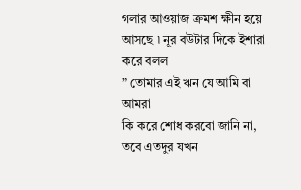গলার আওয়াজ ক্রমশ ক্ষীন হয়ে আসছে ৷ নূর বউটার দিকে ইশারা করে বলল
” তোমার এই ঋন যে আমি বা আমরা
কি করে শোধ করবো জানি না, তবে এতদুর যখন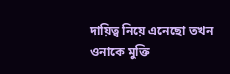দায়িত্ব নিয়ে এনেছো তখন ওনাকে মুক্তি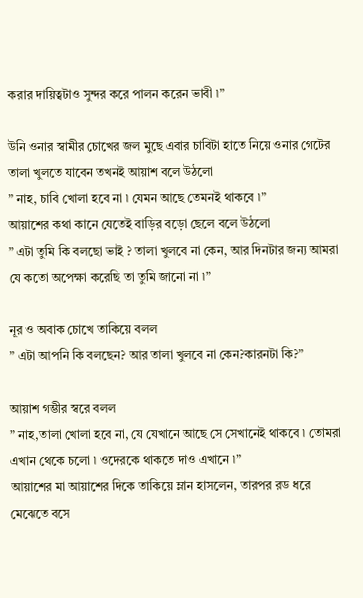করার দায়িত্বটাও সুন্দর করে পালন করেন ভাবী ৷”

উনি ওনার স্বামীর চোখের জল মুছে এবার চাবিটা হাতে নিয়ে ওনার গেটের তালা খুলতে যাবেন তখনই আয়াশ বলে উঠলো
” নাহ, চাবি খোলা হবে না ৷ যেমন আছে তেমনই থাকবে ৷”
আয়াশের কথা কানে যেতেই বাড়ির বড়ো ছেলে বলে উঠলো
” এটা তুমি কি বলছো ভাই ? তালা খুলবে না কেন, আর দিনটার জন্য আমরা যে কতো অপেক্ষা করেছি তা তুমি জানো না ৷”

নূর ও অবাক চোখে তাকিয়ে বলল
” এটা আপনি কি বলছেন? আর তালা খুলবে না কেন?কারনটা কি?”

আয়াশ গম্ভীর স্বরে বলল
” নাহ,তালা খোলা হবে না, যে যেখানে আছে সে সেখানেই থাকবে ৷ তোমরা এখান থেকে চলো ৷ ওদেরকে থাকতে দাও এখানে ৷”
আয়াশের মা আয়াশের দিকে তাকিয়ে ম্লান হাসলেন, তারপর রড ধরে মেঝেতে বসে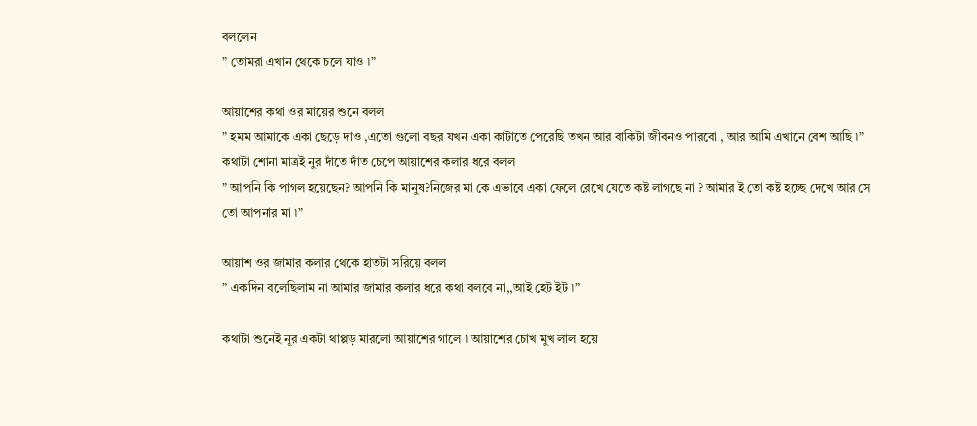বললেন
” তোমরা এখান থেকে চলে যাও ৷”

আয়াশের কথা ওর মায়ের শুনে বলল
” হমম আমাকে একা ছেড়ে দাও ,এতো গুলো বছর যখন একা কাটাতে পেরেছি তখন আর বাকিটা জীবনও পারবো , আর আমি এখানে বেশ আছি ৷”
কথাটা শোনা মাত্রই নুর দাঁতে দাঁত চেপে আয়াশের কলার ধরে বলল
” আপনি কি পাগল হয়েছেন? আপনি কি মানুষ?নিজের মা কে এভাবে একা ফেলে রেখে যেতে কষ্ট লাগছে না ? আমার ই তো কষ্ট হচ্ছে দেখে আর সে তো আপনার মা ৷”

আয়াশ ওর জামার কলার থেকে হাতটা সরিয়ে বলল
” একদিন বলেছিলাম না আমার জামার কলার ধরে কথা বলবে না,,আই হেট ইট ৷”

কথাটা শুনেই নূর একটা থাপ্পড় মারলো আয়াশের গালে ৷ আয়াশের চোখ মুখ লাল হয়ে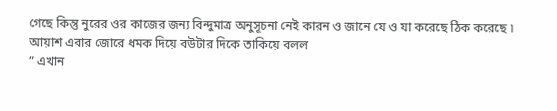গেছে কিন্তু নুরের ওর কাজের জন্য বিন্দুমাত্র অনুসূচনা নেই কারন ও জানে যে ও যা করেছে ঠিক করেছে ৷
আয়াশ এবার জোরে ধমক দিয়ে বউটার দিকে তাকিয়ে বলল
” এখান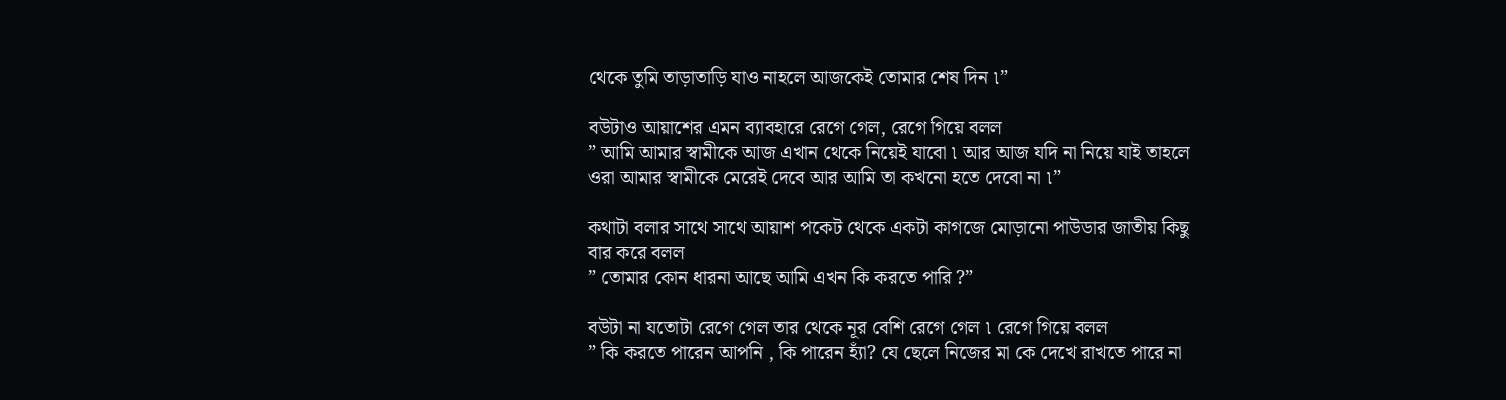থেকে তুমি তাড়াতাড়ি যাও নাহলে আজকেই তোমার শেষ দিন ৷”

বউটাও আয়াশের এমন ব্যাবহারে রেগে গেল, রেগে গিয়ে বলল
” আমি আমার স্বামীকে আজ এখান থেকে নিয়েই যাবো ৷ আর আজ যদি না নিয়ে যাই তাহলে ওরা আমার স্বামীকে মেরেই দেবে আর আমি তা কখনো হতে দেবো না ৷”

কথাটা বলার সাথে সাথে আয়াশ পকেট থেকে একটা কাগজে মোড়ানো পাউডার জাতীয় কিছু বার করে বলল
” তোমার কোন ধারনা আছে আমি এখন কি করতে পারি ?”

বউটা না যতোটা রেগে গেল তার থেকে নূর বেশি রেগে গেল ৷ রেগে গিয়ে বলল
” কি করতে পারেন আপনি , কি পারেন হ্যাঁ? যে ছেলে নিজের মা কে দেখে রাখতে পারে না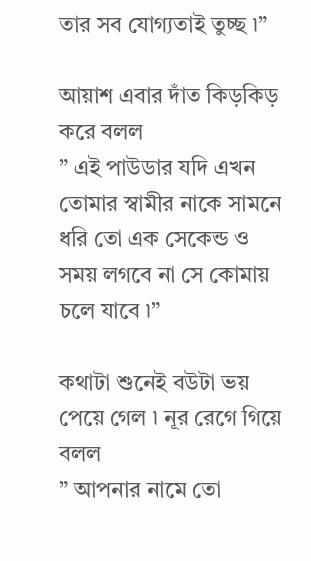তার সব যোগ্যতাই তুচ্ছ ৷”

আয়াশ এবার দাঁত কিড়কিড় করে বলল
” এই পাউডার যদি এখন তোমার স্বামীর নাকে সামনে ধরি তো এক সেকেন্ড ও সময় লগবে না সে কোমায় চলে যাবে ৷”

কথাটা শুনেই বউটা ভয় পেয়ে গেল ৷ নূর রেগে গিয়ে বলল
” আপনার নামে তো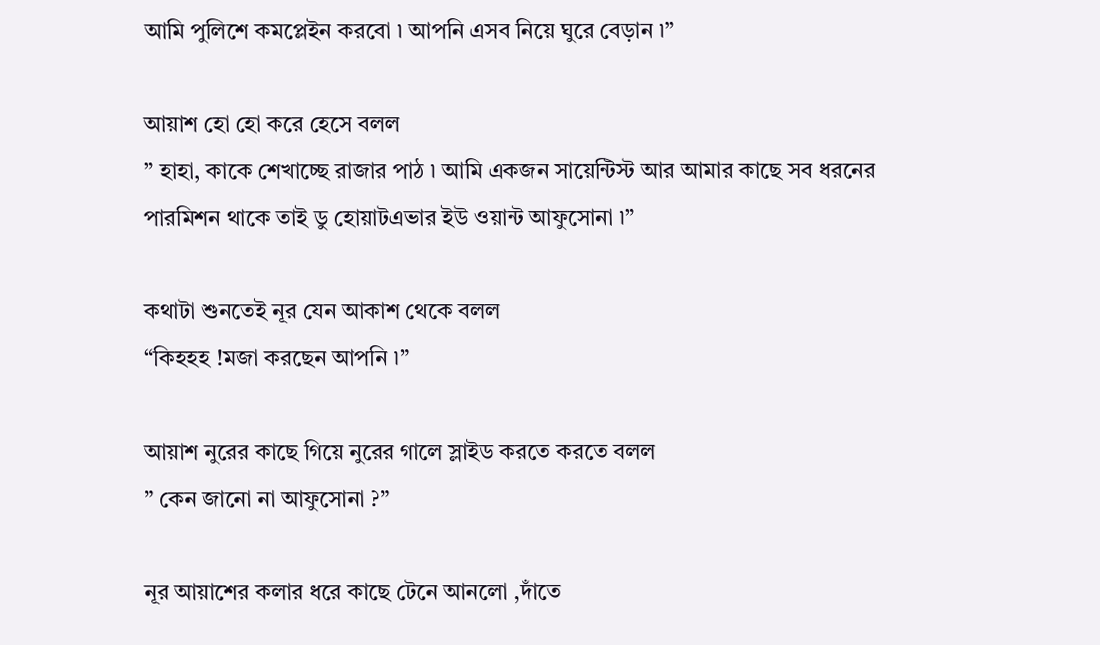আমি পুলিশে কমপ্লেইন করবো ৷ আপনি এসব নিয়ে ঘুরে বেড়ান ৷”

আয়াশ হো হো করে হেসে বলল
” হাহা, কাকে শেখাচ্ছে রাজার পাঠ ৷ আমি একজন সায়েন্টিস্ট আর আমার কাছে সব ধরনের পারমিশন থাকে তাই ডু হোয়াটএভার ইউ ওয়ান্ট আফুসোনা ৷”

কথাটা শুনতেই নূর যেন আকাশ থেকে বলল
“কিহহহ !মজা করছেন আপনি ‌৷”

আয়াশ নুরের কাছে গিয়ে নুরের গালে স্লাইড করতে করতে বলল
” কেন জানো না আফুসোনা ?”

নূর আয়াশের কলার ধরে কাছে টেনে আনলো ,দাঁতে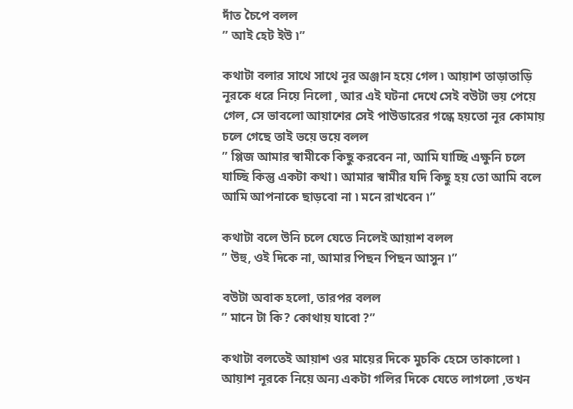দাঁত চৈপে বলল
” আই হেট ইউ ৷”

কথাটা বলার সাথে সাথে নূর অঞ্জান হয়ে গেল ৷ আয়াশ তাড়াতাড়ি নূরকে ধরে নিয়ে নিলো , আর এই ঘটনা দেখে সেই বউটা ভয় পেয়ে গেল, সে ভাবলো আয়াশের সেই পাউডারের গন্ধে হয়তো নূর কোমায় চলে গেছে তাই ভয়ে ভয়ে বলল
” প্পিজ আমার স্বামীকে কিছু করবেন না, আমি যাচ্ছি এক্ষুনি চলে যাচ্ছি কিন্তু একটা কথা ৷ আমার স্বামীর যদি কিছু হয় তো আমি বলে আমি আপনাকে ছাড়বো না ৷ মনে রাখবেন ৷”

কথাটা বলে উনি চলে যেতে নিলেই আয়াশ বলল
” উহু, ওই দিকে না, আমার পিছন পিছন আসুন ৷”

বউটা অবাক হলো, তারপর বলল
” মানে টা কি? কোথায় যাবো ?”

কথাটা বলতেই আয়াশ ওর মায়ের দিকে মুচকি হেসে তাকালো ৷ আয়াশ নূরকে নিয়ে অন্য একটা গলির দিকে যেতে লাগলো ,তখন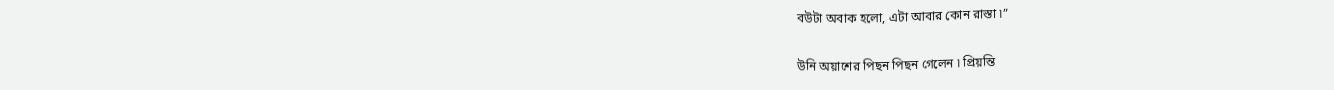বউটা অবাক হলো, এটা আবার কোন রাস্তা ৷”

উনি অয়াশের পিছন পিছন গেলেন ৷ প্রিয়ন্তি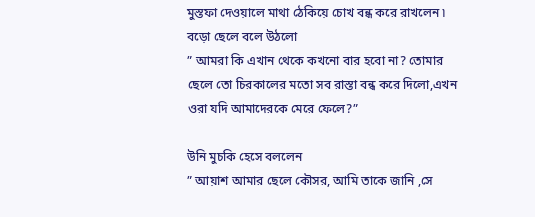মুস্তফা দেওয়ালে মাথা ঠেকিয়ে চোখ বন্ধ করে রাখলেন ৷ বড়ো ছেলে বলে উঠলো
” আমরা কি এখান থেকে কখনো বার হবো না? তোমার ছেলে তো চিরকালের মতো সব রাস্তা বন্ধ করে দিলো,এখন ওরা যদি আমাদেরকে মেরে ফেলে?”

উনি মুচকি হেসে বললেন
” আয়াশ আমার ছেলে কৌসর, আমি তাকে জানি ,সে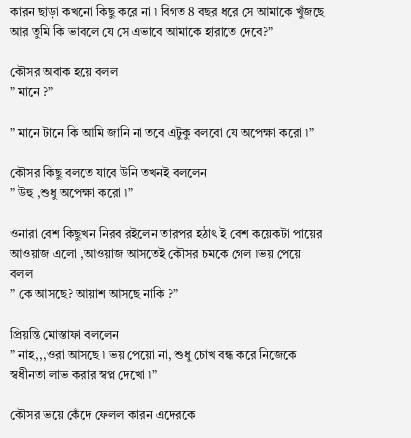কারন ছাড়া কখনো কিছু করে না ৷ বিগত 8 বছর ধরে সে আমাকে খুঁজছে আর তুমি কি ভাবলে যে সে এভাবে আমাকে হারাতে দেবে?”

কৌসর অবাক হয়ে বলল
” মানে ?”

” মানে টানে কি আমি জানি না তবে এটুকু বলবো যে অপেক্ষা করো ৷”

কৌসর কিছু বলতে যাবে উনি তখনই বললেন
” উহু ,শুধু অপেক্ষা করো ৷”

ওনারা বেশ কিছুখন নিরব রইলেন তারপর হঠাৎ ই বেশ কয়েকটা পায়ের আওয়াজ এলো ,আওয়াজ আসতেই কৌসর চমকে গেল ৷ভয় পেয়ে বলল
” কে আসছে? আয়াশ আসছে নাকি ?”

প্রিয়ন্তি মোস্তাফা বললেন
” নাহ,,,ওরা আসছে ৷ ভয় পেয়ো না, শুধু চোখ বন্ধ করে নিজেকে স্বধীনতা লাভ করার স্বপ্ন দেখো ৷”

কৌসর ভয়ে কেঁদে ফেলল কারন এদেরকে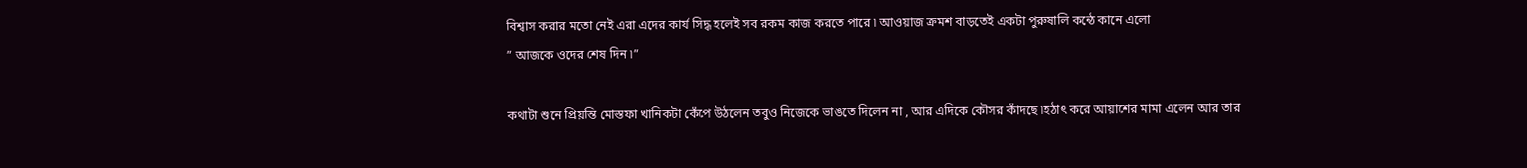বিশ্বাস করার মতো নেই এরা এদের কার্য সিদ্ধ হলেই সব রকম কাজ করতে পারে ৷ আওয়াজ ক্রমশ বাড়তেই একটা পুরুষালি কন্ঠে কানে এলো
” আজকে ওদের শেষ দিন ৷”

কথাটা শুনে প্রিয়ন্তি মোস্তফা খানিকটা কেঁপে উঠলেন তবুও নিজেকে ভাঙতে দিলেন না , আর এদিকে কৌসর কাঁদছে ৷হঠাৎ করে আয়াশের মামা এলেন আর তার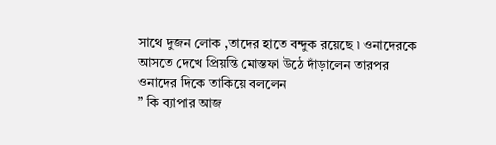সাথে দুজন লোক ,তাদের হাতে বন্দুক রয়েছে ৷ ওনাদেরকে আসতে দেখে প্রিয়ন্তি মোস্তফা উঠে দাঁড়ালেন তারপর ওনাদের দিকে তাকিয়ে বললেন
” কি ব্যাপার আজ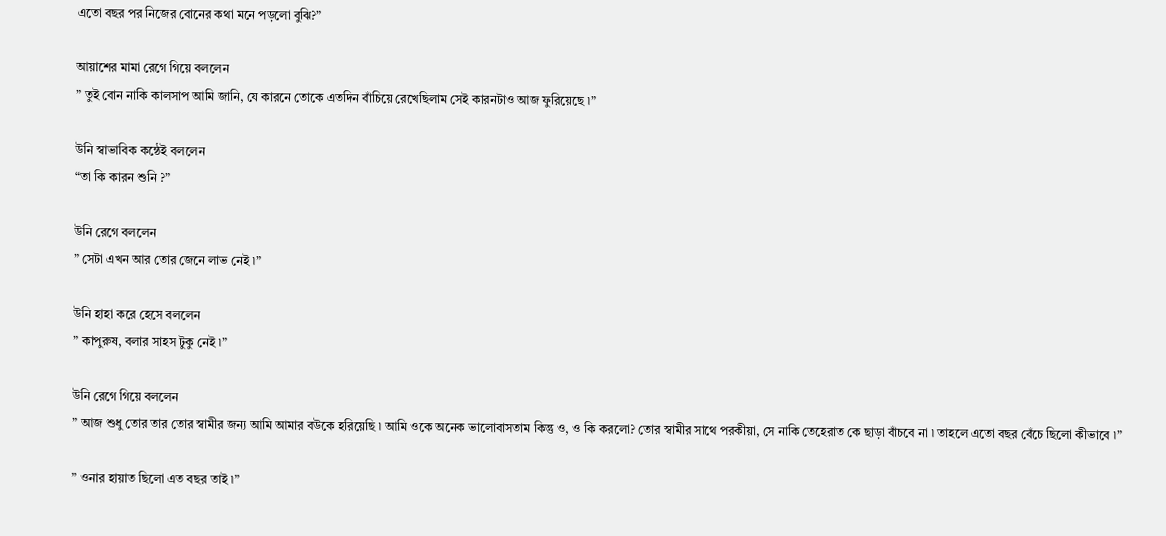এতো বছর পর নিজের বোনের কথা মনে পড়লো বুঝি?”

আয়াশের মামা রেগে গিয়ে বললেন
” তুই বোন নাকি কালসাপ আমি জানি, যে কারনে তোকে এতদিন বাঁচিয়ে রেখেছিলাম সেই কারনটাও আজ ফুরিয়েছে ‌৷”

উনি স্বাভাবিক কন্ঠেই বললেন
“তা কি কারন শুনি ?”

উনি রেগে বললেন
” সেটা এখন আর তোর জেনে লাভ নেই ৷”

উনি হাহা করে হেসে বললেন
” কাপুরুষ, বলার সাহস টুকু নেই ৷”

উনি রেগে গিয়ে বললেন
” আজ শুধু তোর তার তোর স্বামীর জন্য আমি আমার বউকে হরিয়েছি ৷ আমি ওকে অনেক ভালোবাসতাম কিন্তু ও, ও কি করলো? তোর স্বামীর সাথে পরকীয়া, সে নাকি তেহেরাত কে ছাড়া বাঁচবে না ৷ তাহলে এতো বছর বেঁচে ছিলো কীভাবে ৷”

” ওনার হায়াত ছিলো এত বছর তাই ৷”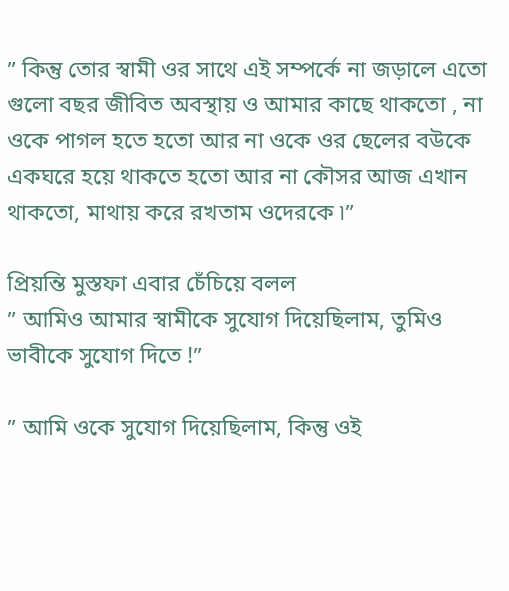” কিন্তু তোর স্বামী ওর সাথে এই সম্পর্কে না জড়ালে এতো গুলো বছর জীবিত অবস্থায় ও আমার কাছে থাকতো , না ওকে পাগল হতে হতো আর না ওকে ওর ছেলের বউকে একঘরে হয়ে থাকতে হতো আর না কৌসর আজ এখান থাকতো, মাথায় করে রখতাম ওদেরকে ৷”

প্রিয়ন্তি মুস্তফা এবার চেঁচিয়ে বলল
” আমিও আমার স্বামীকে সুযোগ দিয়েছিলাম, তুমিও ভাবীকে সুযোগ দিতে !”

” আমি ওকে সুযোগ দিয়েছিলাম, কিন্তু ওই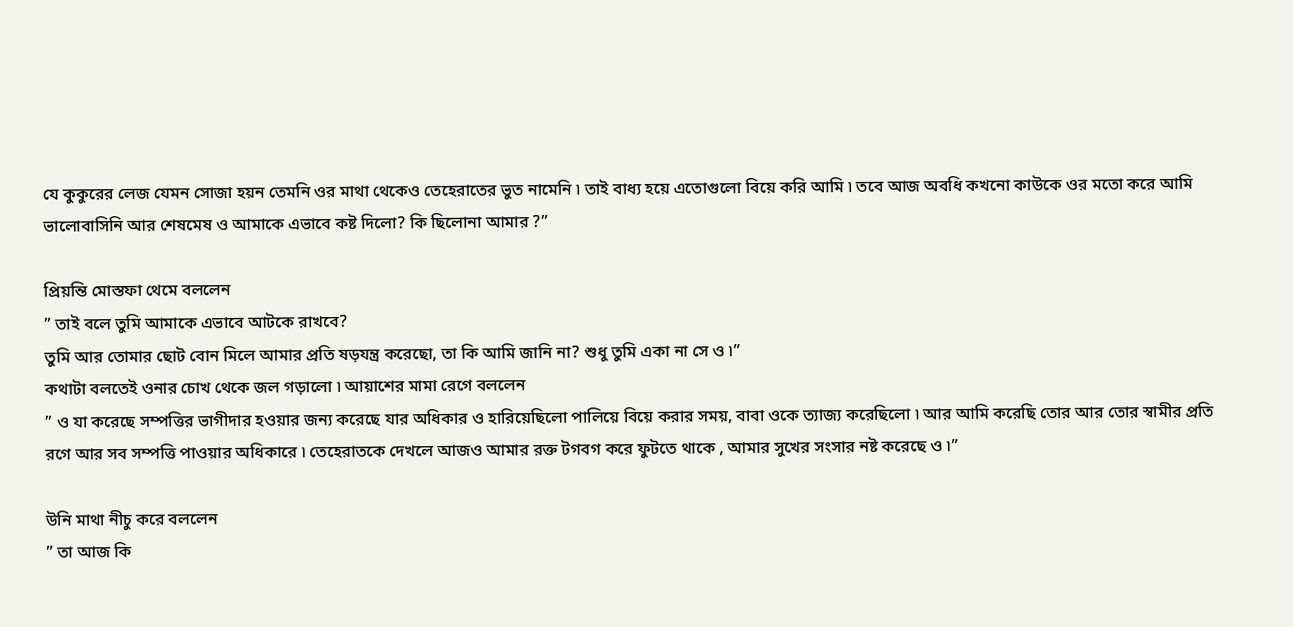যে কুকুরের লেজ যেমন সোজা হয়ন তেমনি ওর মাথা থেকেও তেহেরাতের ভুত নামেনি ৷ তাই বাধ্য হয়ে এতোগুলো বিয়ে করি আমি ৷ তবে আজ অবধি কখনো কাউকে ওর মতো করে আমি ভালোবাসিনি আর শেষমেষ ও আমাকে এভাবে কষ্ট দিলো? কি ছিলোনা আমার ?”

প্রিয়ন্তি মোস্তফা থেমে বললেন
” তাই বলে তুমি আমাকে এভাবে আটকে রাখবে?
তুমি আর তোমার ছোট বোন মিলে আমার প্রতি ষড়যন্ত্র করেছো, তা কি আমি জানি না? শুধু তুমি একা না সে ও ৷”
কথাটা বলতেই ওনার চোখ থেকে জল গড়ালো ৷ আয়াশের মামা রেগে বললেন
” ও যা করেছে সম্পত্তির ভাগীদার হওয়ার জন্য করেছে যার অধিকার ও হারিয়েছিলো পালিয়ে বিয়ে করার সময়, বাবা ওকে ত্যাজ্য করেছিলো ৷ আর আমি করেছি তোর আর তোর স্বামীর প্রতি রগে আর সব সম্পত্তি পাওয়ার অধিকারে ৷ তেহেরাতকে দেখলে আজও আমার রক্ত টগবগ করে ফুটতে থাকে , আমার সুখের সংসার নষ্ট করেছে ও ৷”

উনি মাথা নীচু করে বললেন
” তা আজ কি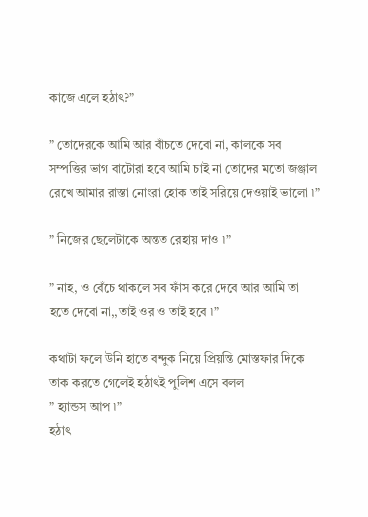কাজে এলে হঠাৎ?”

” তোদেরকে আমি আর বাঁচতে দেবো না, কালকে সব সম্পত্তির ভাগ বাটোরা হবে আমি চাই না তোদের মতো জঞ্জাল রেখে আমার রাস্তা নোংরা হোক তাই সরিয়ে দেওয়াই ভালো ৷”

” নিজের ছেলেটাকে অন্তত রেহায় দাও ৷”

” নাহ, ও বেঁচে থাকলে সব ফাঁস করে দেবে আর আমি তা হতে দেবো না,,তাই ওর ও তাই হবে ৷”

কথাটা ফলে উনি হাতে বন্দুক নিয়ে প্রিয়ন্তি মোস্তফার দিকে তাক করতে গেলেই হঠাৎই পুলিশ এসে বলল
” হ্যান্ডস আপ ৷”
হঠাৎ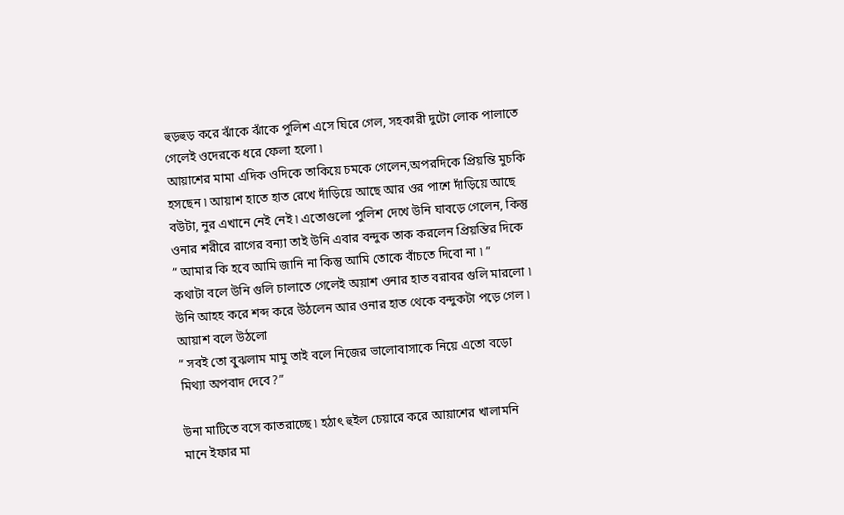হুড়হুড় করে ঝাঁকে ঝাঁকে পুলিশ এসে ঘিরে গেল, সহকারী দুটো লোক পালাতে গেলেই ওদেরকে ধরে ফেলা হলো ৷
আয়াশের মামা এদিক ওদিকে তাকিয়ে চমকে গেলেন,অপরদিকে প্রিয়ন্তি মুচকি হসছেন ৷ আয়াশ হাতে হাত রেখে দাঁড়িয়ে আছে আর ওর পাশে দাঁড়িয়ে আছে বউটা, নুর এখানে নেই নেই ৷ এতোগুলো পুলিশ দেখে উনি ঘাবড়ে গেলেন, কিন্তু ওনার শরীরে রাগের বন্যা তাই উনি এবার বন্দুক তাক করলেন প্রিয়ন্তির দিকে
” আমার কি হবে আমি জানি না কিন্তু আমি তোকে বাঁচতে দিবো না ৷ ”
কথাটা বলে উনি গুলি চালাতে গেলেই অয়াশ ওনার হাত বরাবর গুলি মারলো ৷ উনি আহহ করে শব্দ করে উঠলেন আর ওনার হাত থেকে বন্দুকটা পড়ে গেল ৷
আয়াশ বলে উঠলো
” সবই তো বুঝলাম মামু তাই বলে নিজের ভালোবাসাকে নিয়ে এতো বড়ো মিথ্যা অপবাদ দেবে?”

উনা মাটিতে বসে কাতরাচ্ছে ৷ হঠাৎ হুইল চেয়ারে করে আয়াশের খালামনি মানে ইফার মা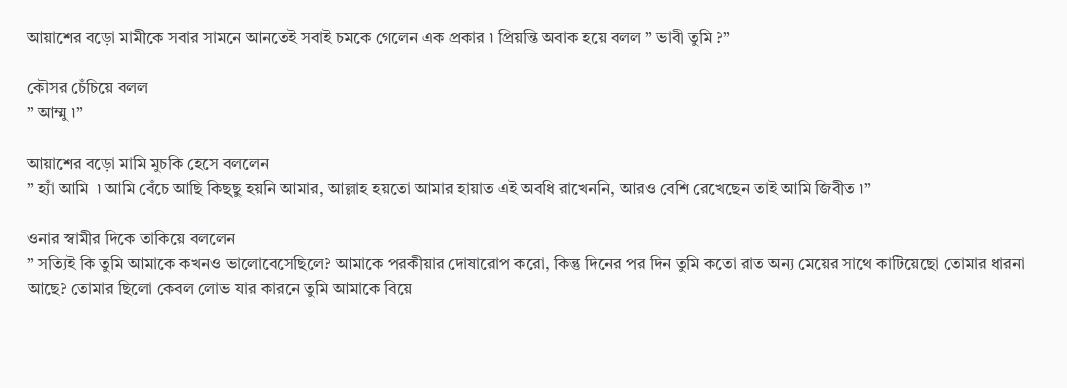আয়াশের বড়ো মামীকে সবার সামনে আনতেই সবাই চমকে গেলেন এক প্রকার ৷ প্রিয়ন্তি অবাক হয়ে বলল ” ভাবী তুমি ?”

কৌসর চেঁচিয়ে বলল
” আম্মু ৷”

আয়াশের বড়ো মামি মুচকি হেসে বললেন
” হ্যাঁ আমি ‌ ৷ আমি বেঁচে আছি কিছ্ছু হয়নি আমার, আল্লাহ হয়তো আমার হায়াত এই অবধি রাখেননি, আরও বেশি রেখেছেন তাই আমি জিবীত ৷”

ওনার স্বামীর দিকে তাকিয়ে বললেন
” সত্যিই কি তুমি আমাকে কখনও ভালোবেসেছিলে? আমাকে পরকীয়ার দোষারোপ করো, কিন্তু দিনের পর দিন তুমি কতো রাত অন্য মেয়ের সাথে কাটিয়েছো তোমার ধারনা আছে? তোমার ছিলো কেবল লোভ যার কারনে তুমি আমাকে বিয়ে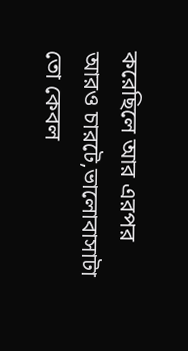করেছিলে আর এরপর আরও চারটে,ভালোবাসাটা তো কেবল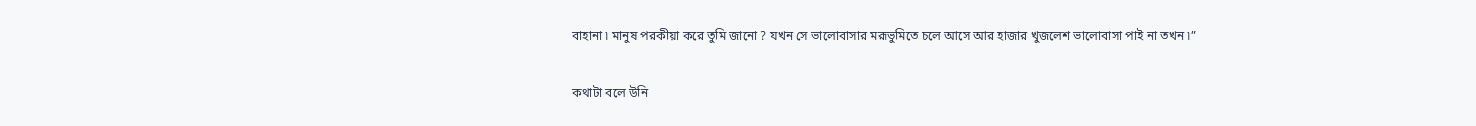বাহানা ৷ মানুষ পরকীয়া করে তুমি জানো ? যখন সে ভালোবাসার মরূভুমিতে চলে আসে আর হাজার খুজলেশ ভালোবাসা পাই না তখন ৷”

কথাটা বলে উনি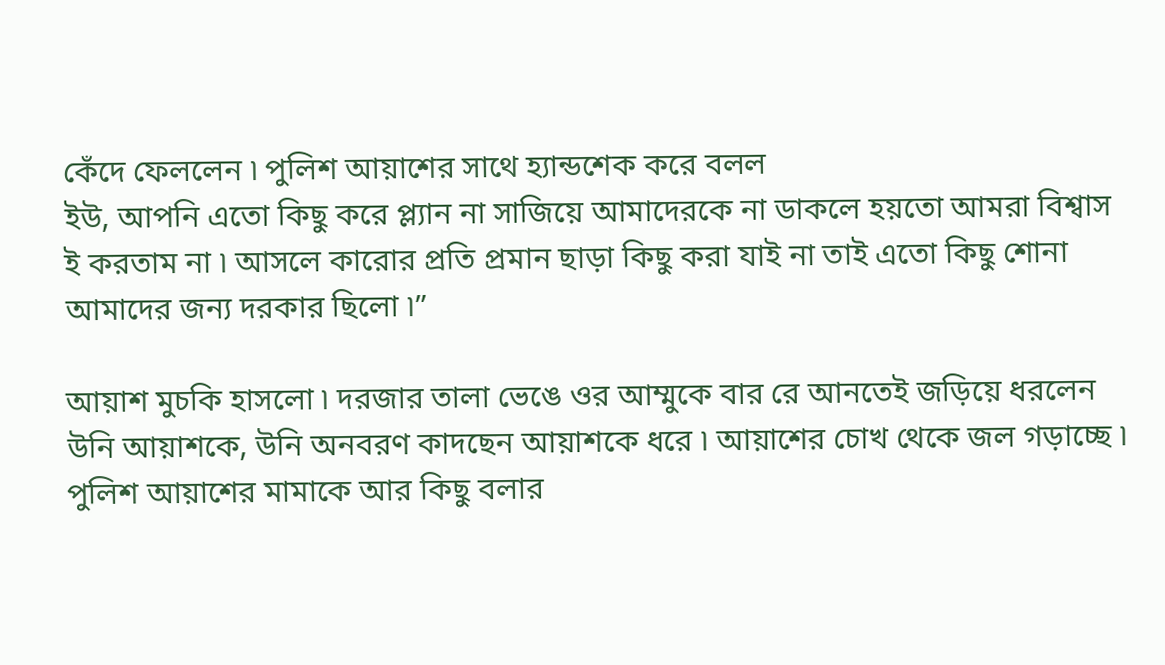কেঁদে ফেললেন ‌৷ পুলিশ আয়াশের সাথে হ্যান্ডশেক করে বলল
ইউ, আপনি এতো কিছু করে প্ল্যান না সাজিয়ে আমাদেরকে না ডাকলে হয়তো আমরা বিশ্বাস ই করতাম না ৷ আসলে কারোর প্রতি প্রমান ছাড়া কিছু করা যাই না তাই এতো কিছু শোনা আমাদের জন্য দরকার ছিলো ৷”

আয়াশ মুচকি হাসলো ৷ দরজার তালা ভেঙে ওর আম্মুকে বার রে আনতেই জড়িয়ে ধরলেন উনি আয়াশকে, উনি অনবরণ কাদছেন আয়াশকে ধরে ৷ আয়াশের চোখ থেকে জল গড়াচ্ছে ৷ পুলিশ আয়াশের মামাকে আর কিছু বলার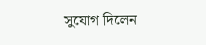সুযোগ দিলেন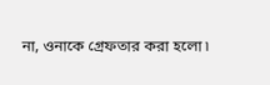না, ওনাকে গ্রেফতার করা হলো ৷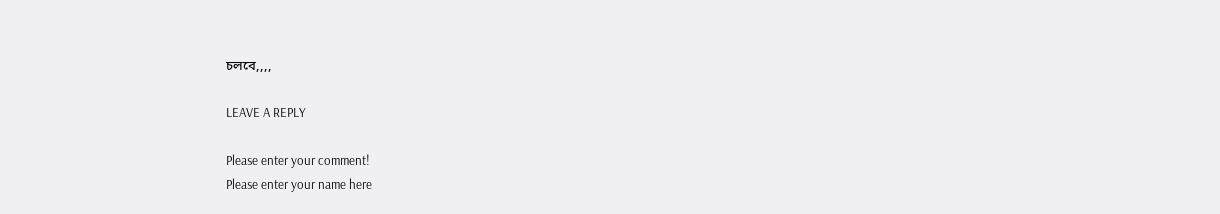চলবে,,,,

LEAVE A REPLY

Please enter your comment!
Please enter your name here